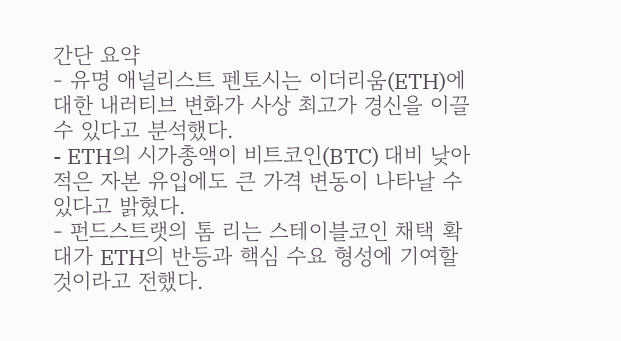간단 요약
- 유명 애널리스트 펜토시는 이더리움(ETH)에 대한 내러티브 변화가 사상 최고가 경신을 이끌 수 있다고 분석했다.
- ETH의 시가총액이 비트코인(BTC) 대비 낮아 적은 자본 유입에도 큰 가격 변동이 나타날 수 있다고 밝혔다.
- 펀드스트랫의 톰 리는 스테이블코인 채택 확대가 ETH의 반등과 핵심 수요 형성에 기여할 것이라고 전했다.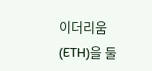이더리움(ETH)을 둘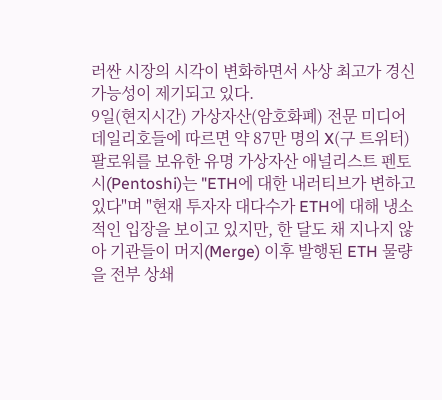러싼 시장의 시각이 변화하면서 사상 최고가 경신 가능성이 제기되고 있다.
9일(현지시간) 가상자산(암호화폐) 전문 미디어 데일리호들에 따르면 약 87만 명의 X(구 트위터) 팔로워를 보유한 유명 가상자산 애널리스트 펜토시(Pentoshi)는 "ETH에 대한 내러티브가 변하고 있다"며 "현재 투자자 대다수가 ETH에 대해 냉소적인 입장을 보이고 있지만, 한 달도 채 지나지 않아 기관들이 머지(Merge) 이후 발행된 ETH 물량을 전부 상쇄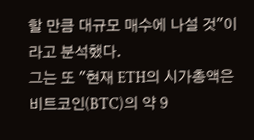할 만큼 대규모 매수에 나설 것"이라고 분석했다.
그는 또 "현재 ETH의 시가총액은 비트코인(BTC)의 약 9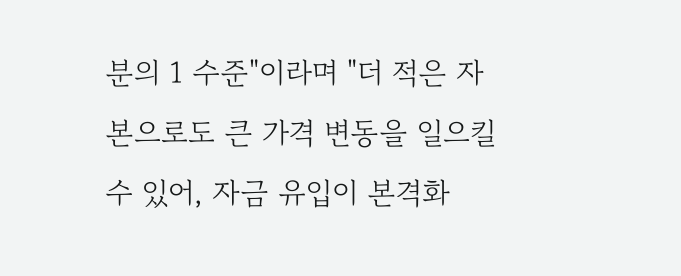분의 1 수준"이라며 "더 적은 자본으로도 큰 가격 변동을 일으킬 수 있어, 자금 유입이 본격화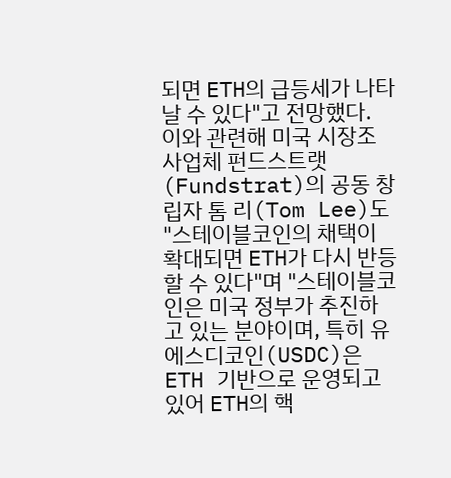되면 ETH의 급등세가 나타날 수 있다"고 전망했다.
이와 관련해 미국 시장조사업체 펀드스트랫(Fundstrat)의 공동 창립자 톰 리(Tom Lee)도 "스테이블코인의 채택이 확대되면 ETH가 다시 반등할 수 있다"며 "스테이블코인은 미국 정부가 추진하고 있는 분야이며, 특히 유에스디코인(USDC)은 ETH 기반으로 운영되고 있어 ETH의 핵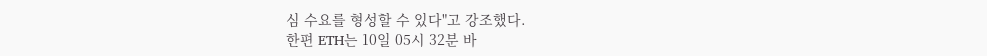심 수요를 형성할 수 있다"고 강조했다.
한편 ETH는 10일 05시 32분 바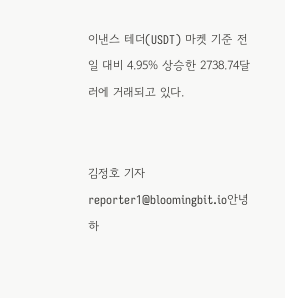이낸스 테더(USDT) 마켓 기준 전일 대비 4.95% 상승한 2738.74달러에 거래되고 있다.


김정호 기자
reporter1@bloomingbit.io안녕하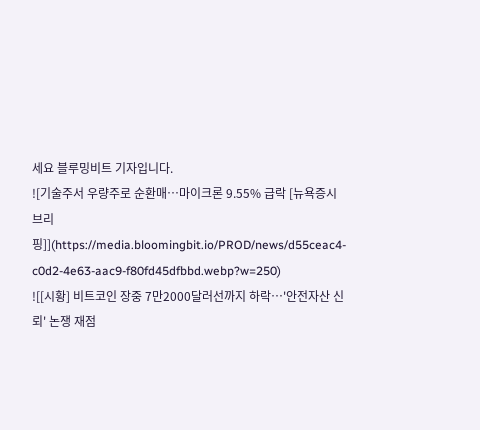세요 블루밍비트 기자입니다.
![기술주서 우량주로 순환매…마이크론 9.55% 급락 [뉴욕증시 브리핑]](https://media.bloomingbit.io/PROD/news/d55ceac4-c0d2-4e63-aac9-f80fd45dfbbd.webp?w=250)
![[시황] 비트코인 장중 7만2000달러선까지 하락…'안전자산 신뢰' 논쟁 재점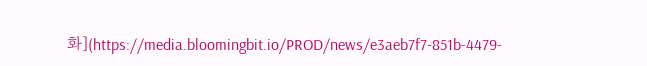화](https://media.bloomingbit.io/PROD/news/e3aeb7f7-851b-4479-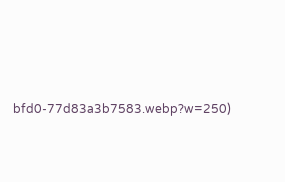bfd0-77d83a3b7583.webp?w=250)